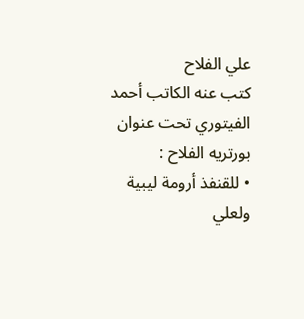علي الفلاح
كتب عنه الكاتب أحمد الفيتوري تحت عنوان بورتريه الفلاح :
• للقنفذ أرومة ليبية ولعلي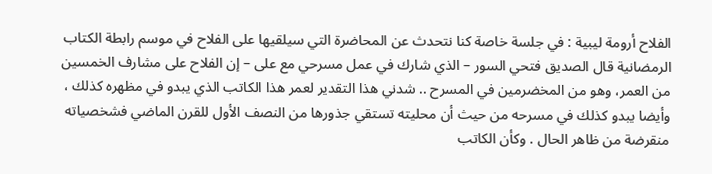الفلاح أرومة ليبية : في جلسة خاصة كنا نتحدث عن المحاضرة التي سيلقيها على الفلاح في موسم رابطة الكتاب الرمضانية قال الصديق فتحي السور – الذي شارك في عمل مسرحي مع على – إن الفلاح على مشارف الخمسين من العمر، وهو من المخضرمين في المسرح .. شدني هذا التقدير لعمر هذا الكاتب الذي يبدو في مظهره كذلك ، وأيضا يبدو كذلك في مسرحه من حيث أن محليته تستقي جذورها من النصف الأول للقرن الماضي فشخصياته منقرضة من ظاهر الحال . وكأن الكاتب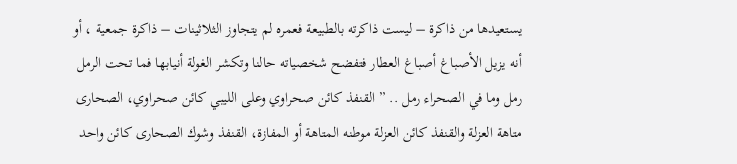يستعيدها من ذاكرة – ليست ذاكرته بالطبيعة فعمره لم يتجاوز الثلاثينات – ذاكرة جمعية ، أو أنه يزيل الأصباغ أصباغ العطار فتفضح شخصياته حالنا وتكشر الغولة أنيابها فما تحت الرمل رمل وما في الصحراء رمل .. ” القنفذ كائن صحراوي وعلى الليبي كائن صحراوي، الصحارى متاهة العزلة والقنفذ كائن العزلة موطنه المتاهة أو المفازة، القنفذ وشوك الصحارى كائن واحد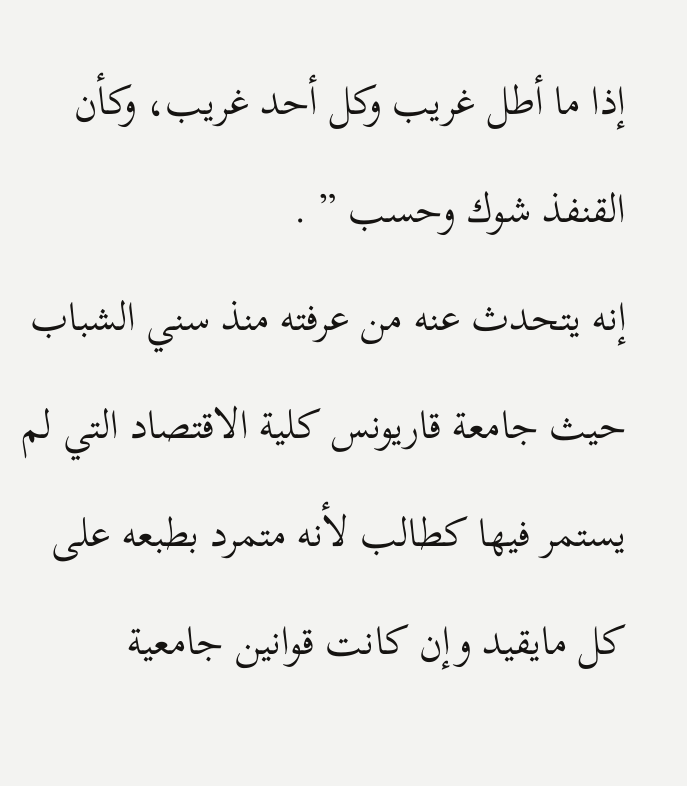إذا ما أطل غريب وكل أحد غريب، وكأن القنفذ شوك وحسب ” .
إنه يتحدث عنه من عرفته منذ سني الشباب حيث جامعة قاريونس كلية الاقتصاد التي لم يستمر فيها كطالب لأنه متمرد بطبعه على كل مايقيد وإن كانت قوانين جامعية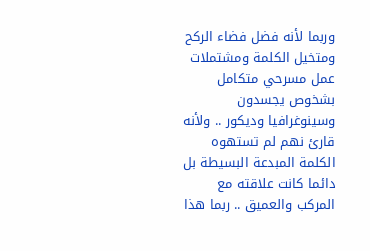وربما لأنه فضل فضاء الركح ومتخيل الكلمة ومشتملات عمل مسرحي متكامل بشخوص يجسدون وسينوغرافيا وديكور .. ولأنه قارئ نهم لم تستهوه الكلمة المبدعة البسيطة بل دائما كانت علاقته مع المركب والعميق .. ربما هذا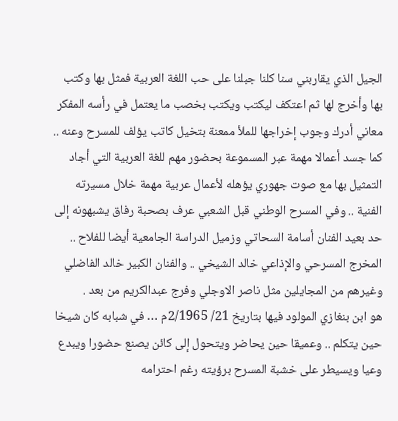الجيل الذي يقاربني سنا كلنا جبلنا على حب اللغة العربية فمثل بها وكتب بها وأخرج لها ثم اعتكف ليكتب ويكتب بخصب ما يعتمل في رأسه المفكر معاني أدرك وجوب إخراجها للملأ ممعنة بتخيل كاتب يؤلف للمسرح وعنه .. كما جسد أعمالا مهمة عبر المسموعة بحضور مهم للغة العربية التي أجاد التمثيل بها مع صوت جهوري يؤهله لأعمال عربية مهمة خلال مسيرته الفنية .. وفي المسرح الوطني قبل الشعبي عرف بصحبة رفاق يشبهونه إلى حد بعيد الفنان أسامة السحاتي وزميل الدراسة الجامعية أيضا للفلاح .. المخرج المسرحي والإذاعي خالد الشيخي .. والفنان الكبير خالد الفاضلي وغيرهم من المجايلين مثل ناصر الاوجلي وفرج عبدالكريم من بعد .
هو ابن بنغازي المولود فيها بتاريخ 21/ 2/1965م … في شبابه كان شيخا حين يتكلم .. وعميقا حين يحاضر ويتحول إلى كائن يصنع حضورا ويبدع وعيا ويسيطر على خشبة المسرح برؤيته رغم احترامه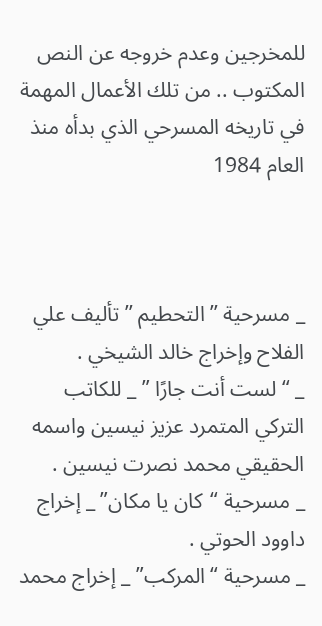للمخرجين وعدم خروجه عن النص المكتوب .. من تلك الأعمال المهمة في تاريخه المسرحي الذي بدأه منذ العام 1984



_ مسرحية ’’ التحطيم ’’ تأليف علي الفلاح وإخراج خالد الشيخي .
_ “ لست أنت جارًا ” _ للكاتب التركي المتمرد عزيز نيسين واسمه الحقيقي محمد نصرت نيسين .
_ مسرحية “كان يا مكان” _ إخراج داوود الحوتي .
_ مسرحية “المركب” _ إخراج محمد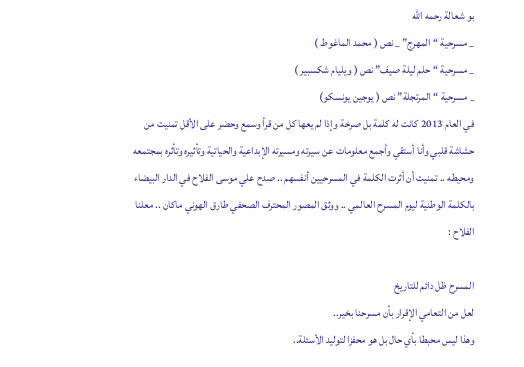بو شعالة رحمه الله
_ مسرحية “المهرج” _ نص ( محمد الماغوط )
_ مسرحية “حلم ليلة صيف” نص ( ويليام شكسبير )
_ مسرحية “المرتجلة” نص ( يوجين يونسكو)
في العام 2013 كانت له كلمة بل صرخة وإذا لم يعها كل من قرأ وسمع وحضر على الأقل تمنيت من حشاشة قلبي وأنا أستقي وأجمع معلومات عن سيرته ومسيرته الإبداعية والحياتية وتأثيره وتأثره بمجتمعه ومحيطه .. تمنيت أن أثرت الكلمة في المسرحيين أنفسهم .. صدح علي موسى الفلاح في الدار البيضاء بالكلمة الوطنية ليوم المسرح العالمي .. ووثق المصور المحترف الصحفي طارق الهوني ماكان .. معلنا الفلاح :

المسرح ظل دائم للتاريخ
لعل من التعامي الإقرار بأن مسرحنا بخير..
وهذا ليس محبطا بأي حال بل هو محفزا لتوليد الأسئلة..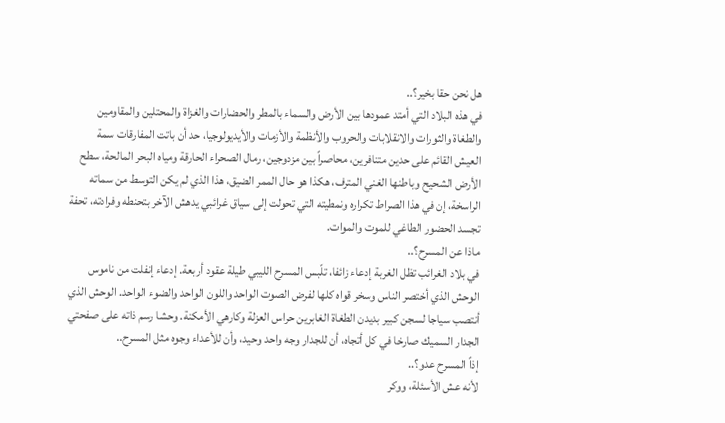هل نحن حقا بخير؟..
في هذه البلاد التي أمتد عمودها بين الأرض والسماء بالمطر والحضارات والغزاة والمحتلين والمقاومين والطغاة والثورات والانقلابات والحروب والأنظمة والأزمات والأيديولوجيا، حد أن باتت المفارقات سمة العيش القائم على حدين متنافرين، محاصراً بين مزدوجين، رمال الصحراء الحارقة ومياه البحر المالحة، سطح الأرض الشحيح وباطنها الغني المترف، هكذا هو حال الممر الضيق، هذا الذي لم يكن التوسط من سماته الراسخة، إن في هذا الصراط تكراره ونمطيته التي تحولت إلى سياق غرائبي يدهش الآخر بتحنطه وفرادته، تحفة تجسد الحضور الطاغي للموت والموات.
ماذا عن المسرح؟..
في بلاد الغرائب تظل الغربة إدعاء زائفا، تلّبس المسرح الليبي طيلة عقود أربعة. إدعاء إنفلت من ناموس الوحش الذي أختصر الناس وسخر قواه كلها لفرض الصوت الواحد واللون الواحد والضوء الواحد. الوحش الذي أنتصب سياجا لسجن كبير بديدن الطغاة الغابرين حراس العزلة وكارهي الأمكنة. وحشا رسم ذاته على صفحتي الجدار السميك صارخا في كل أتجاه، أن للجدار وجه واحد وحيد، وأن للأعداء وجوه مثل المسرح..
إذاً المسرح عدو؟..
لأنه عش الأسئلة، ووكر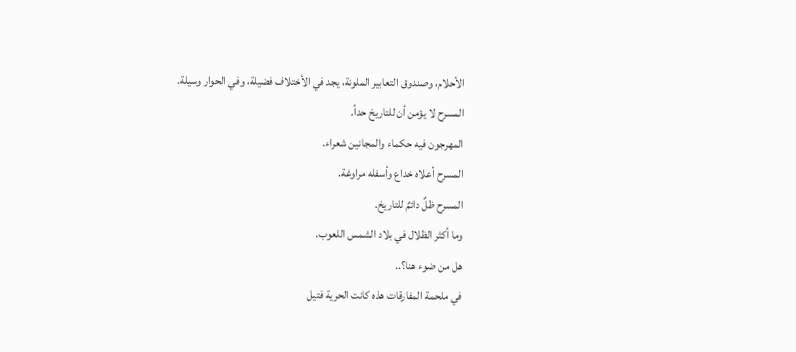الأحلام، وصندوق التعابير الملونة، يجد في الأختلاف فضيلة، وفي الحوار وسيلة.
المسرح لا يؤمن أن للتاريخ حداً.
المهرجون فيه حكماء والمجانين شعراء.
المسرح أعلاه خداع وأسفله مراوغة.
المسرح ظلٌ دائمٌ للتاريخ.
وما أكثر الظلال في بلاد الشمس اللعوب.
هل من ضوء هنا؟..
في ملحمة المفارقات هذه كانت الحرية فتيل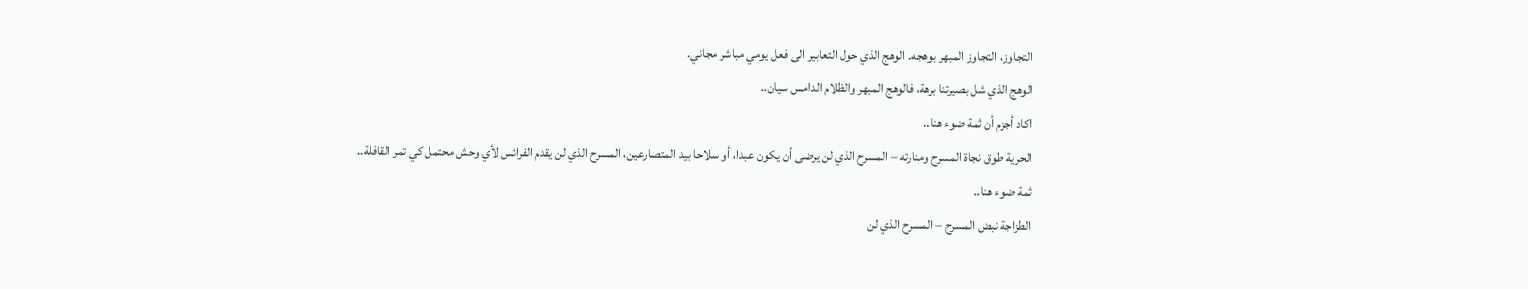التجاوز، التجاوز المبهر بوهجه. الوهج الذي حول التعابير الى فعل يومي مباشر مجاني.
الوهج الذي شل بصيرتنا برهة، فالوهج المبهر والظلام الدامس سيان..
اكاد أجزم أن ثمة ضوء هنا..
الحرية طوق نجاة المسرح ومنارته – المسرح الذي لن يرضى أن يكون عبدا، أو سلاحا بيد المتصارعين، المسرح الذي لن يقدم الفرائس لأي وحش محتمل كي تمر القافلة..
ثمة ضوء هنا..
الطزاجة نبض المسرح – المسرح الذي لن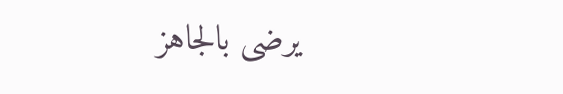يرضى بالجاهز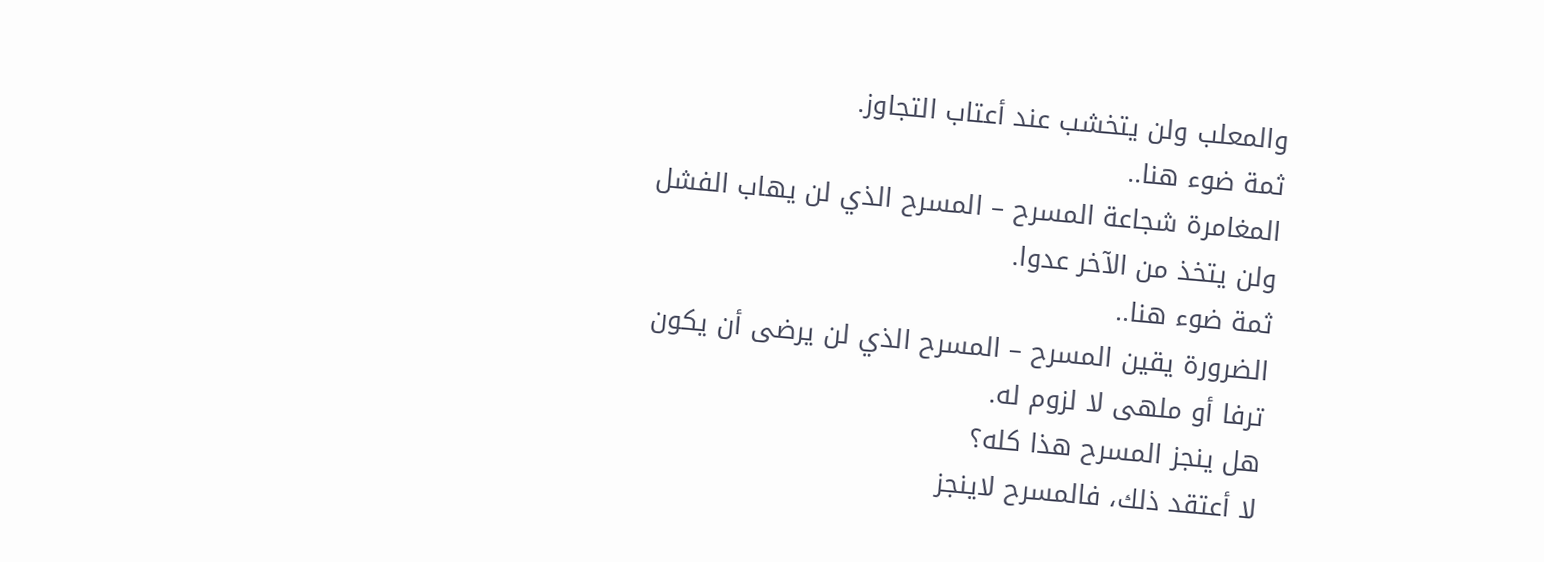والمعلب ولن يتخشب عند أعتاب التجاوز.
ثمة ضوء هنا..
المغامرة شجاعة المسرح – المسرح الذي لن يهاب الفشل ولن يتخذ من الآخر عدوا.
ثمة ضوء هنا..
الضرورة يقين المسرح – المسرح الذي لن يرضى أن يكون ترفا أو ملهى لا لزوم له.
هل ينجز المسرح هذا كله؟
لا أعتقد ذلك، فالمسرح لاينجز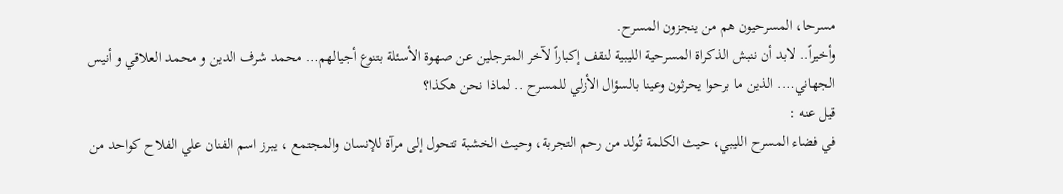مسرحا، المسرحيون هم من ينجزون المسرح.
وأخيراً.. لابد أن ننبش الذكراة المسرحية الليبية لنقف إكباراً لآخر المترجلين عن صهوة الأسئلة بتنوع أجيالهم… محمد شرف الدين و محمد العلاقي و أنيس الجهاني…. الذين ما برحوا يحرثون وعينا بالسؤال الأزلي للمسرح .. لماذا نحن هكذا؟
قيل عنه :
في فضاء المسرح الليبي، حيث الكلمة تُولد من رحم التجربة، وحيث الخشبة تتحول إلى مرآة للإنسان والمجتمع ، يبرز اسم الفنان علي الفلاح كواحد من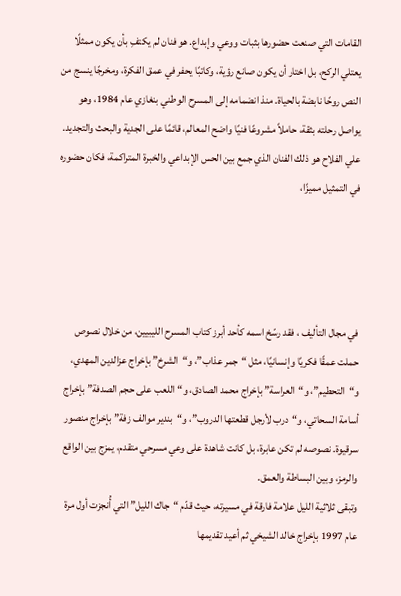القامات التي صنعت حضورها بثبات ووعي وإبداع. هو فنان لم يكتفِ بأن يكون ممثلًا يعتلي الركح، بل اختار أن يكون صانع رؤية، وكاتبًا يحفر في عمق الفكرة، ومخرجًا ينسج من النص روحًا نابضة بالحياة. منذ انضمامه إلى المسرح الوطني بنغازي عام 1984، وهو يواصل رحلته بثقة، حاملاً مشروعًا فنيًا واضح المعالم، قائمًا على الجدية والبحث والتجديد.
علي الفلاح هو ذلك الفنان الذي جمع بين الحس الإبداعي والخبرة المتراكمة، فكان حضوره في التمثيل مميزًا،




في مجال التأليف ، فقد رسّخ اسمه كأحد أبرز كتاب المسرح الليبيين، من خلال نصوص حملت عمقًا فكريًا وإنسانيًا، مثل “جمر عذاب”، و“الشرخ” بإخراج عزالدين المهدي، و“التحطيم”، و“العراسة” بإخراج محمد الصادق، و“اللعب على حجم الصدفة” بإخراج أسامة السحاتي، و“درب لأرجل قطعتها الدروب”، و“بندير موالف زفة” بإخراج منصور سرقيوة. نصوصه لم تكن عابرة، بل كانت شاهدة على وعي مسرحي متقدم، يمزج بين الواقع والرمز، وبين البساطة والعمق.
وتبقى ثلاثية الليل علامة فارقة في مسيرته، حيث قدّم “جاك الليل” التي أُنجزت أول مرة عام 1997 بإخراج خالد الشيخي ثم أعيد تقديمها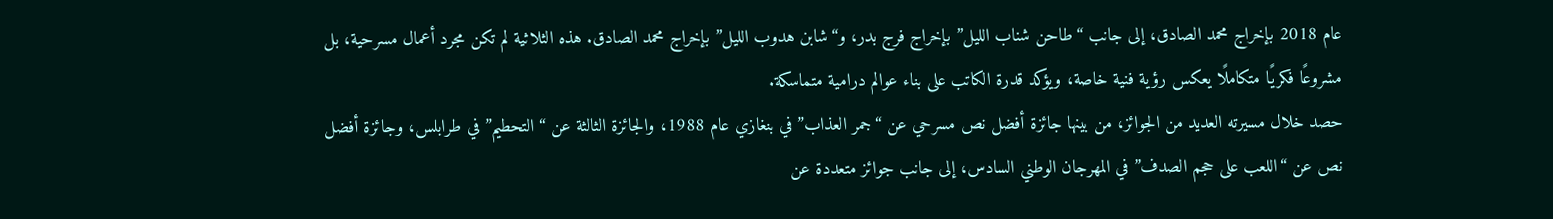عام 2018 بإخراج محمد الصادق، إلى جانب “طاحن شناب الليل” بإخراج فرج بدر، و“شابن هدوب الليل” بإخراج محمد الصادق. هذه الثلاثية لم تكن مجرد أعمال مسرحية، بل مشروعًا فكريًا متكاملًا يعكس رؤية فنية خاصة، ويؤكد قدرة الكاتب على بناء عوالم درامية متماسكة.
حصد خلال مسيرته العديد من الجوائز، من بينها جائزة أفضل نص مسرحي عن “جمر العذاب” في بنغازي عام 1988، والجائزة الثالثة عن “التحطيم” في طرابلس، وجائزة أفضل نص عن “اللعب على حجم الصدف” في المهرجان الوطني السادس، إلى جانب جوائز متعددة عن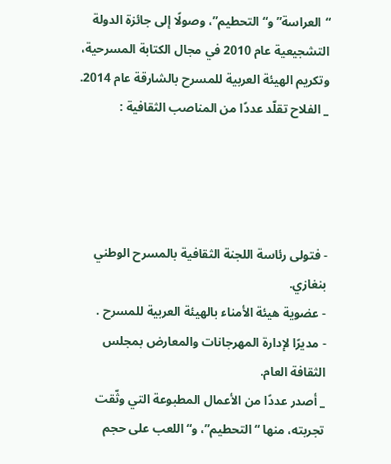“العراسة” و“التحطيم”، وصولًا إلى جائزة الدولة التشجيعية عام 2010 في مجال الكتابة المسرحية، وتكريم الهيئة العربية للمسرح بالشارقة عام 2014.
_ الفلاح تقلّد عددًا من المناصب الثقافية :




- فتولى رئاسة اللجنة الثقافية بالمسرح الوطني بنغازي.
- عضوية هيئة الأمناء بالهيئة العربية للمسرح .
- مديرًا لإدارة المهرجانات والمعارض بمجلس الثقافة العام.
_ أصدر عددًا من الأعمال المطبوعة التي وثّقت تجربته، منها “التحطيم”، و“اللعب على حجم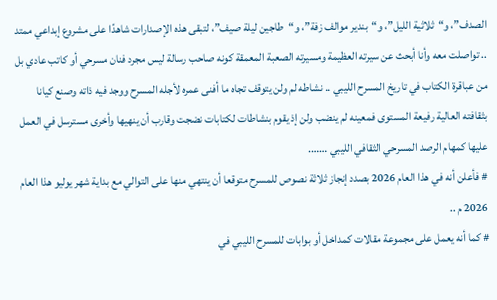الصدف”، و“ثلاثية الليل”، و“بندير موالف زفة”، و“طاجين ليلة صيف”، لتبقى هذه الإصدارات شاهدًا على مشروع إبداعي ممتد .. تواصلت معه وأنا أبحث عن سيرته العظيمة ومسيرته الصعبة المعمقة كونه صاحب رسالة ليس مجرد فنان مسرحي أو كاتب عادي بل من عباقرة الكتاب في تاريخ المسرح الليبي .. نشاطه لم ولن يتوقف تجاه ما أفنى عمره لأجله المسرح ووجد فيه ذاته وصنع كيانا بثقافته العالية رفيعة المستوى فمعينه لم ينضب ولن إذ يقوم بنشاطات لكتابات نضجت وقارب أن ينهيها وأخرى مسترسل في العمل عليها كمهام الرصد المسرحي الثقافي الليبي …….
# فأعلن أنه في هذا العام 2026 بصدد إنجاز ثلاثة نصوص للمسرح متوقعا أن ينتهي منها على التوالي مع بداية شهر يوليو هذا العام 2026 م ..
# كما أنه يعمل على مجموعة مقالات كمداخل أو بوابات للمسرح الليبي في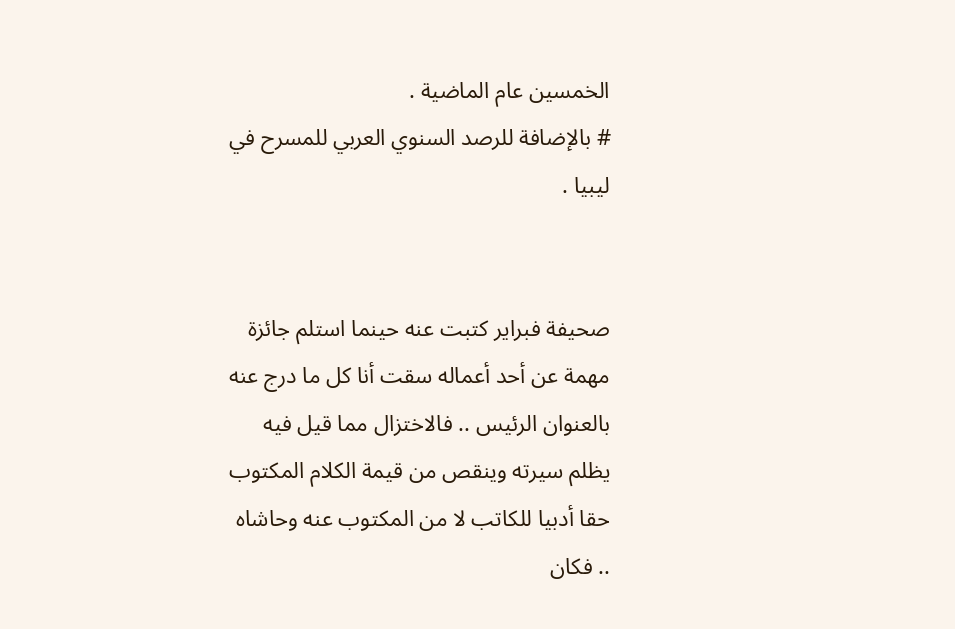الخمسين عام الماضية .
# بالإضافة للرصد السنوي العربي للمسرح في ليبيا .


صحيفة فبراير كتبت عنه حينما استلم جائزة مهمة عن أحد أعماله سقت أنا كل ما درج عنه بالعنوان الرئيس .. فالاختزال مما قيل فيه يظلم سيرته وينقص من قيمة الكلام المكتوب حقا أدبيا للكاتب لا من المكتوب عنه وحاشاه .. فكان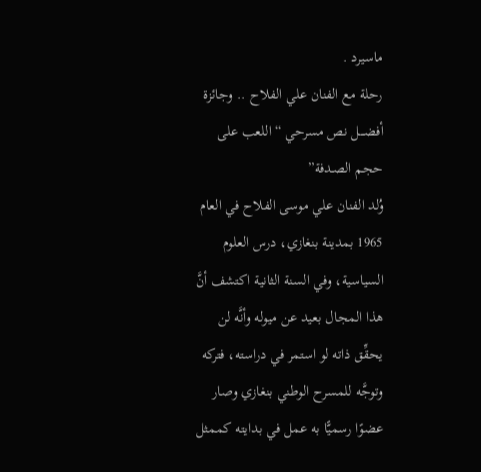ماسيرد .
رحلة مع الفنان علي الفلاح .. وجائزة أفضــــل نص مسرحي “اللعب على حجم الصـدفة”
وُلد الفنان علي موسى الفلاح في العام 1965 بمدينة بنغازي، درس العلوم السياسية، وفي السنة الثانية اكتشف أنَّ هذا المجال بعيد عن ميوله وأنَّه لن يحقِّق ذاته لو استمر في دراسته، فتركه وتوجَّه للمسرح الوطني بنغازي وصار عضوًا رسميًّا به عمل في بدايته كممثل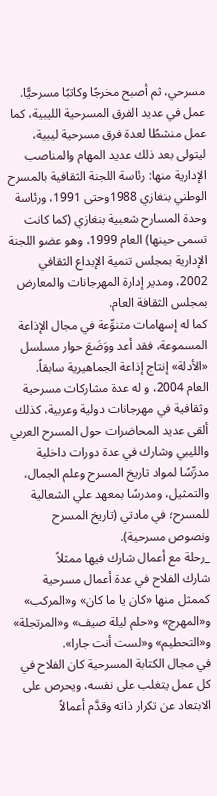مسرحي، ثم أصبح مخرجًا وكاتبًا مسرحيًّا.
عمل في عديد الفرق المسرحية الليبية، كما عمل منشطًا لعدة فرق مسرحية ليبية، ليتولى بعد ذلك عديد المهام والمناصب الإدارية منها: رئاسة اللجنة الثقافية بالمسرح الوطني بنغازي 1988وحتى 1991، ورئاسة وحدة المسارح شعبية بنغازي (كما كانت تسمى حينها) العام 1999، وهو عضو اللجنة الإدارية بمجلس تنمية الإبداع الثقافي 2002، ومدير إدارة المهرجانات والمعارض بمجلس الثقافة العام.
كما له إسهامات متنوِّعة في مجال الإذاعة المسموعة، فقد أعد ووَضَعَ حوار مسلسل «الأدلة» إنتاج إذاعة الجماهيرية سابقاً.
العام 2004، و له عدة مشاركات مسرحية وثقافية في مهرجانات دولية وعربية، كذلك ألقى عديد المحاضرات حول المسرح العربي والليبي وشارك في عدة دورات داخلية مدرِّسًا لمواد تاريخ المسرح وعلم الجمال، والتمثيل، ومدرسًا بمعهد علي الشعالية للمسرح؛ في مادتي (تاريخ المسرح ونصوص مسرحية).
_رحلة مع أعمال شارك فيها ممثلاً
شارك الفلاح في عدة أعمال مسرحية كممثل منها «كان يا ما كان» و«المركب» و«المهرج» و«حلم ليلة صيف» و«المرتجلة» و«التحطيم» و«لست أنت جارا».
في مجال الكتابة المسرحية كان الفلاح في كل عمل يتغلب على نفسه، ويحرص على الابتعاد عن تكرار ذاته وقدَّم أعمالاً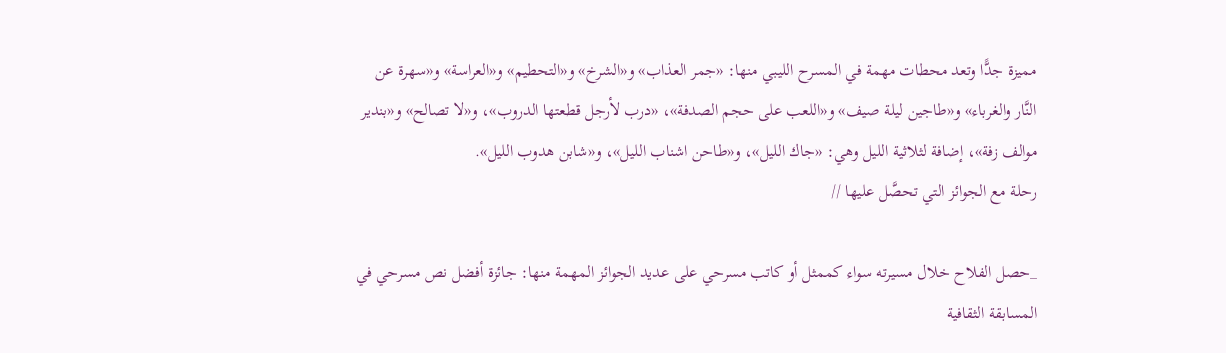مميزة جدًّا وتعد محطات مهمة في المسرح الليبي منها: «جمر العذاب» و«الشرخ» و«التحطيم» و«العراسة» و«سهرة عن النَّار والغرباء» و«طاجين ليلة صيف» و«اللعب على حجم الصدفة»، «درب لأرجل قطعتها الدروب»، و«لا تصالح» و«بندير موالف زفة»، إضافة لثلاثية الليل وهي: «جاك الليل»، و«طاحن اشناب الليل»، و«شابن هدوب الليل».
رحلة مع الجوائز التي تحصَّل عليها //

_حصل الفلاح خلال مسيرته سواء كممثل أو كاتب مسرحي على عديد الجوائز المهمة منها: جائزة أفضل نص مسرحي في المسابقة الثقافية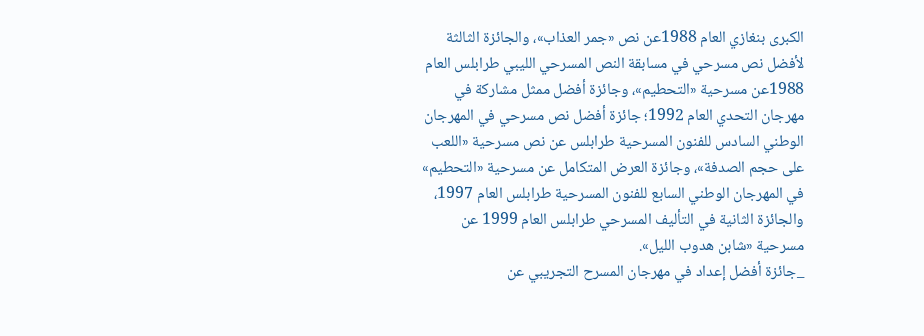الكبرى بنغازي العام 1988عن نص «جمر العذاب»، والجائزة الثالثة لأفضل نص مسرحي في مسابقة النص المسرحي الليبي طرابلس العام 1988عن مسرحية «التحطيم»، وجائزة أفضل ممثل مشاركة في مهرجان التحدي العام 1992؛ جائزة أفضل نص مسرحي في المهرجان الوطني السادس للفنون المسرحية طرابلس عن نص مسرحية «اللعب على حجم الصدفة»، وجائزة العرض المتكامل عن مسرحية «التحطيم» في المهرجان الوطني السابع للفنون المسرحية طرابلس العام 1997، والجائزة الثانية في التأليف المسرحي طرابلس العام 1999 عن مسرحية «شابن هدوب الليل».
_جائزة أفضل إعداد في مهرجان المسرح التجريبي عن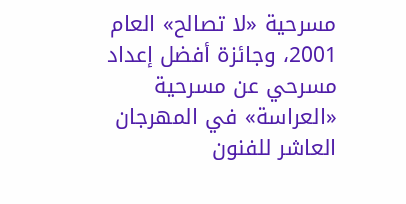مسرحية «لا تصالح» العام 2001، وجائزة أفضل إعداد مسرحي عن مسرحية «العراسة» في المهرجان العاشر للفنون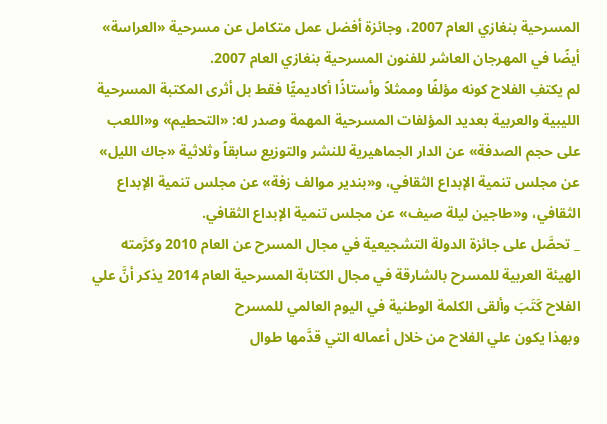المسرحية بنغازي العام 2007، وجائزة أفضل عمل متكامل عن مسرحية «العراسة» أيضًا في المهرجان العاشر للفنون المسرحية بنغازي العام 2007.
لم يكتفِ الفلاح كونه مؤلفًا وممثلاً وأستاذًا أكاديميًّا فقط بل أثرى المكتبة المسرحية الليبية والعربية بعديد المؤلفات المسرحية المهمة وصدر له: «التحطيم» و«اللعب على حجم الصدفة» عن الدار الجماهيرية للنشر والتوزيع سابقاً وثلاثية «جاك الليل» عن مجلس تنمية الإبداع الثقافي، و«بندير موالف زفة» عن مجلس تنمية الإبداع الثقافي، و«طاجين ليلة صيف» عن مجلس تنمية الإبداع الثقافي.
_ تحصَّل على جائزة الدولة التشجيعية في مجال المسرح عن العام 2010 وكرَّمته الهيئة العربية للمسرح بالشارقة في مجال الكتابة المسرحية العام 2014 يذكر أنَّ علي الفلاح كَتَبَ وألقى الكلمة الوطنية في اليوم العالمي للمسرح
وبهذا يكون علي الفلاح من خلال أعماله التي قدَّمها طوال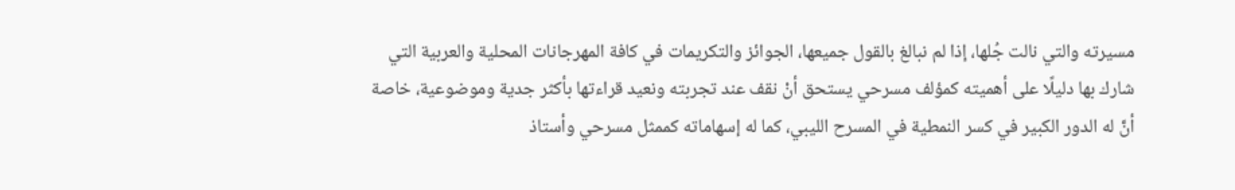مسيرته والتي نالت جُلها، إذا لم نبالغ بالقول جميعها، الجوائز والتكريمات في كافة المهرجانات المحلية والعربية التي شارك بها دليلًا على أهميته كمؤلف مسرحي يستحق أنْ نقف عند تجربته ونعيد قراءتها بأكثر جدية وموضوعية، خاصة أنَّ له الدور الكبير في كسر النمطية في المسرح الليبي، كما له إسهاماته كممثل مسرحي وأستاذ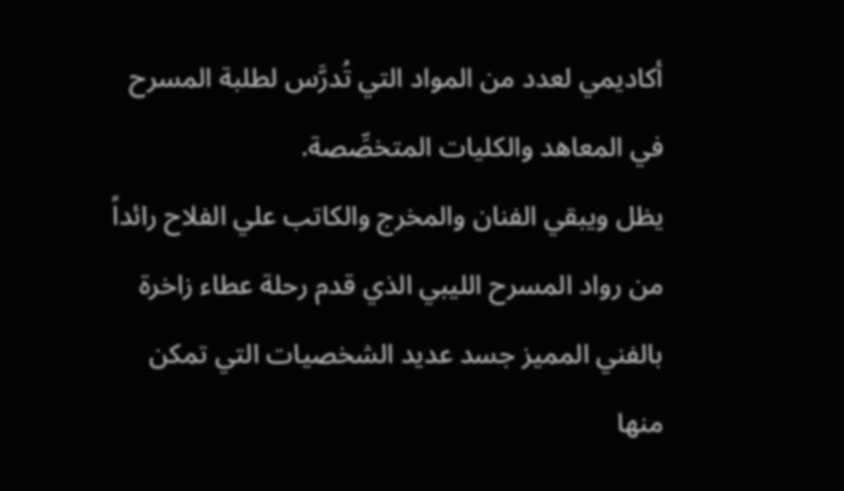أكاديمي لعدد من المواد التي تُدرَّس لطلبة المسرح في المعاهد والكليات المتخصِّصة.
يظل ويبقي الفنان والمخرج والكاتب علي الفلاح رائداً من رواد المسرح الليبي الذي قدم رحلة عطاء زاخرة بالفني المميز جسد عديد الشخصيات التي تمكن منها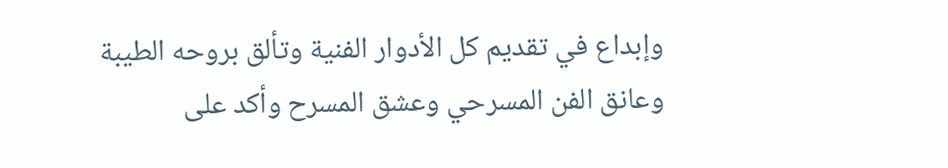وإبداع في تقديم كل الأدوار الفنية وتألق بروحه الطيبة وعانق الفن المسرحي وعشق المسرح وأكد على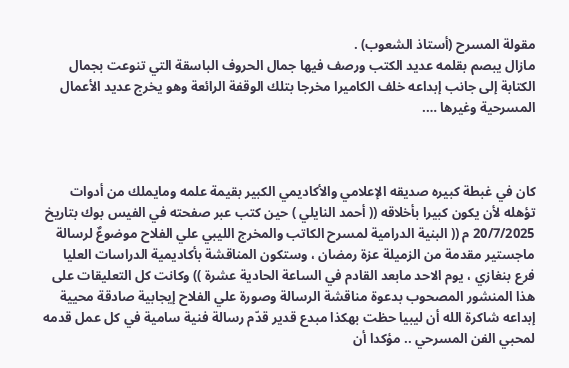مقولة المسرح (أستاذ الشعوب) .
مازال يبصم بقلمه عديد الكتب ورصف فيها جمال الحروف الباسقة التي تنوعت بجمال الكتابة إلى جانب إبداعه خلف الكاميرا مخرجا بتلك الوقفة الرائعة وهو يخرج عديد الأعمال المسرحية وغيرها ….



كان في غبطة كبيره صديقه الإعلامي والأكاديمي الكبير بقيمة علمه ومايملك من أدوات تؤهله لأن يكون كبيرا بأخلاقه (( أحمد النايلي ) حين كتب عبر صفحته في الفيس بوك بتاريخ 20/7/2025 م (( البنية الدرامية لمسرح الكاتب والمخرج الليبي علي الفلاح موضوعٌ لرسالة ماجستير مقدمة من الزميلة عزة رمضان ، وستكون المناقشة بأكاديمية الدراسات العليا فرع بنغازي ، يوم الاحد مابعد القادم في الساعة الحادية عشرة )) وكانت كل التعليقات على هذا المنشور المصحوب بدعوة مناقشة الرسالة وصورة علي الفلاح إيجابية صادقة محيية إبداعه شاكرة الله أن ليبيا حظت بهكذا مبدع قدير قدّم رسالة فنية سامية في كل عمل قدمه لمحبي الفن المسرحي .. مؤكدا أن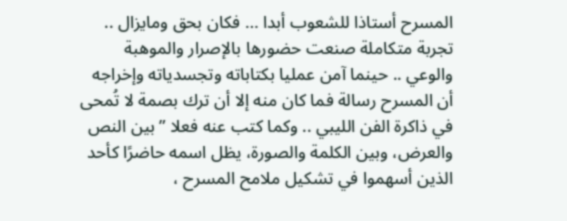المسرح أستاذا للشعوب أبدا … فكان بحق ومايزال .. تجربة متكاملة صنعت حضورها بالإصرار والموهبة والوعي .. حينما آمن عمليا بكتاباته وتجسدياته وإخراجه أن المسرح رسالة فما كان منه إلا أن ترك بصمة لا تُمحى في ذاكرة الفن الليبي .. وكما كتب عنه فعلا ” بين النص والعرض، وبين الكلمة والصورة، يظل اسمه حاضرًا كأحد الذين أسهموا في تشكيل ملامح المسرح ،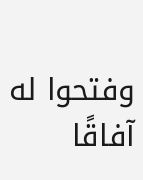وفتحوا له آفاقًا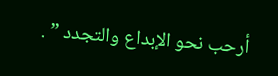أرحب نحو الإبداع والتجدد ” .